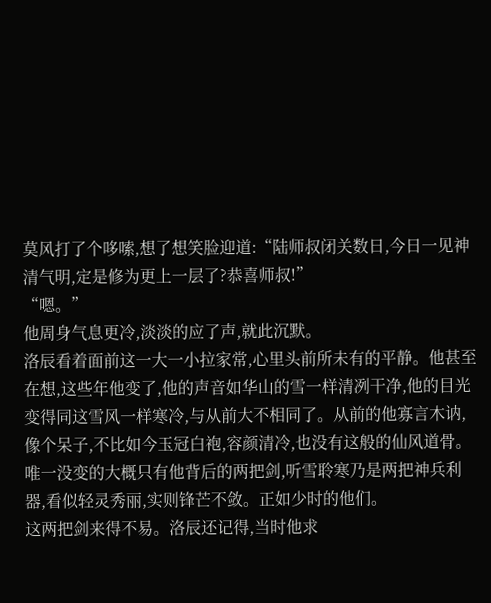莫风打了个哆嗦,想了想笑脸迎道:“陆师叔闭关数日,今日一见神清气明,定是修为更上一层了?恭喜师叔!”
“嗯。”
他周身气息更冷,淡淡的应了声,就此沉默。
洛辰看着面前这一大一小拉家常,心里头前所未有的平静。他甚至在想,这些年他变了,他的声音如华山的雪一样清冽干净,他的目光变得同这雪风一样寒冷,与从前大不相同了。从前的他寡言木讷,像个呆子,不比如今玉冠白袍,容颜清冷,也没有这般的仙风道骨。
唯一没变的大概只有他背后的两把剑,听雪聆寒乃是两把神兵利器,看似轻灵秀丽,实则锋芒不敛。正如少时的他们。
这两把剑来得不易。洛辰还记得,当时他求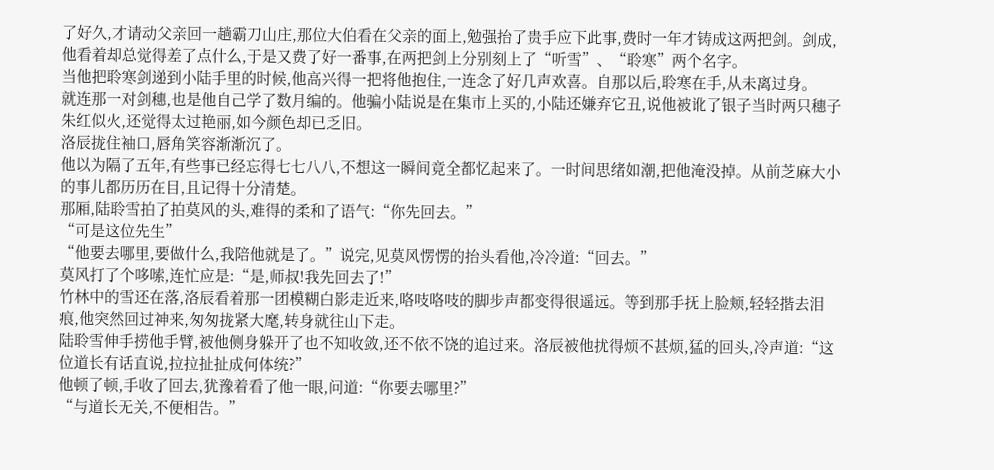了好久,才请动父亲回一趟霸刀山庄,那位大伯看在父亲的面上,勉强抬了贵手应下此事,费时一年才铸成这两把剑。剑成,他看着却总觉得差了点什么,于是又费了好一番事,在两把剑上分别刻上了“听雪”、“聆寒”两个名字。
当他把聆寒剑递到小陆手里的时候,他高兴得一把将他抱住,一连念了好几声欢喜。自那以后,聆寒在手,从未离过身。
就连那一对剑穗,也是他自己学了数月编的。他骗小陆说是在集市上买的,小陆还嫌弃它丑,说他被讹了银子当时两只穗子朱红似火,还觉得太过艳丽,如今颜色却已乏旧。
洛辰拢住袖口,唇角笑容渐渐沉了。
他以为隔了五年,有些事已经忘得七七八八,不想这一瞬间竟全都忆起来了。一时间思绪如潮,把他淹没掉。从前芝麻大小的事儿都历历在目,且记得十分清楚。
那厢,陆聆雪拍了拍莫风的头,难得的柔和了语气:“你先回去。”
“可是这位先生”
“他要去哪里,要做什么,我陪他就是了。”说完,见莫风愣愣的抬头看他,冷冷道:“回去。”
莫风打了个哆嗦,连忙应是:“是,师叔!我先回去了!”
竹林中的雪还在落,洛辰看着那一团模糊白影走近来,咯吱咯吱的脚步声都变得很遥远。等到那手抚上脸颊,轻轻揩去泪痕,他突然回过神来,匆匆拢紧大麾,转身就往山下走。
陆聆雪伸手捞他手臂,被他侧身躲开了也不知收敛,还不依不饶的追过来。洛辰被他扰得烦不甚烦,猛的回头,冷声道:“这位道长有话直说,拉拉扯扯成何体统?”
他顿了顿,手收了回去,犹豫着看了他一眼,问道:“你要去哪里?”
“与道长无关,不便相告。”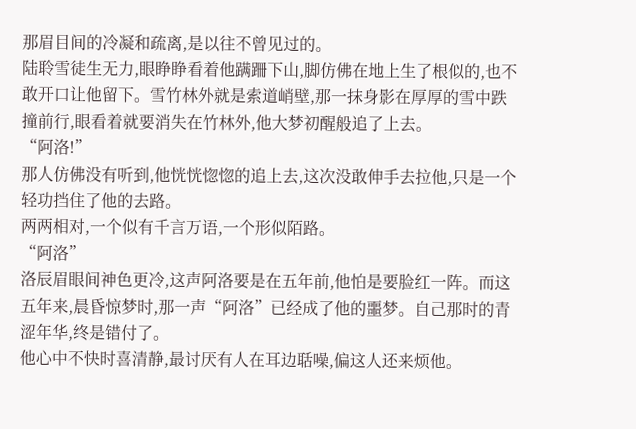那眉目间的冷凝和疏离,是以往不曾见过的。
陆聆雪徒生无力,眼睁睁看着他蹒跚下山,脚仿佛在地上生了根似的,也不敢开口让他留下。雪竹林外就是索道峭壁,那一抹身影在厚厚的雪中跌撞前行,眼看着就要消失在竹林外,他大梦初醒般追了上去。
“阿洛!”
那人仿佛没有听到,他恍恍惚惚的追上去,这次没敢伸手去拉他,只是一个轻功挡住了他的去路。
两两相对,一个似有千言万语,一个形似陌路。
“阿洛”
洛辰眉眼间神色更冷,这声阿洛要是在五年前,他怕是要脸红一阵。而这五年来,晨昏惊梦时,那一声“阿洛”已经成了他的噩梦。自己那时的青涩年华,终是错付了。
他心中不快时喜清静,最讨厌有人在耳边聒噪,偏这人还来烦他。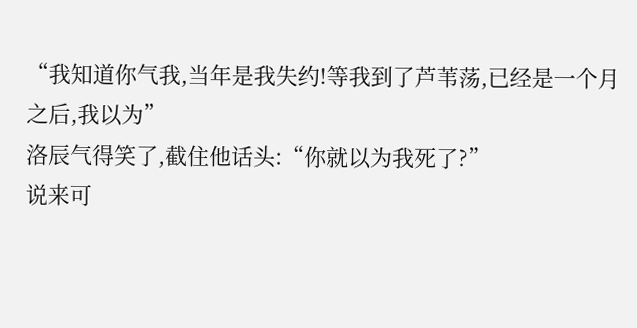“我知道你气我,当年是我失约!等我到了芦苇荡,已经是一个月之后,我以为”
洛辰气得笑了,截住他话头:“你就以为我死了?”
说来可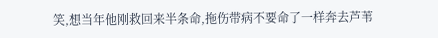笑,想当年他刚救回来半条命,拖伤带病不要命了一样奔去芦苇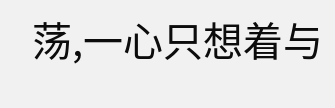荡,一心只想着与